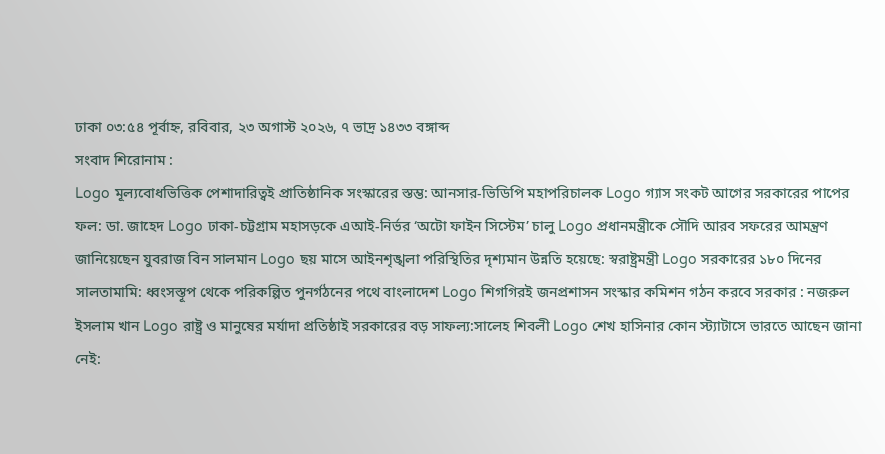ঢাকা ০৩:৫৪ পূর্বাহ্ন, রবিবার, ২৩ অগাস্ট ২০২৬, ৭ ভাদ্র ১৪৩৩ বঙ্গাব্দ
সংবাদ শিরোনাম :
Logo মূল্যবোধভিত্তিক পেশাদারিত্বই প্রাতিষ্ঠানিক সংস্কারের স্তম্ভ: আনসার-ভিডিপি মহাপরিচালক Logo গ্যাস সংকট আগের সরকারের পাপের ফল: ডা. জাহেদ Logo ঢাকা-চট্টগ্রাম মহাসড়কে এআই-নির্ভর ‘অটো ফাইন সিস্টেম’ চালু Logo প্রধানমন্ত্রীকে সৌদি আরব সফরের আমন্ত্রণ জানিয়েছেন যুবরাজ বিন সালমান Logo ছয় মাসে আইনশৃঙ্খলা পরিস্থিতির দৃশ্যমান উন্নতি হয়েছে: স্বরাষ্ট্রমন্ত্রী Logo সরকারের ১৮০ দিনের সালতামামি: ধ্বংসস্তূপ থেকে পরিকল্পিত পুনর্গঠনের পথে বাংলাদেশ Logo শিগগিরই জনপ্রশাসন সংস্কার কমিশন গঠন করবে সরকার : নজরুল ইসলাম খান Logo রাষ্ট্র ও মানুষের মর্যাদা প্রতিষ্ঠাই সরকারের বড় সাফল্য:সালেহ শিবলী Logo শেখ হাসিনার কোন স্ট্যাটাসে ভারতে আছেন জানা নেই: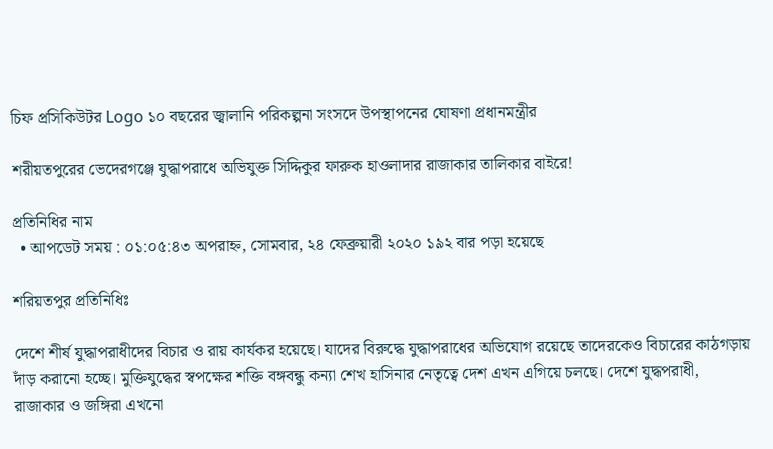চিফ প্রসিকিউটর Logo ১০ বছরের জ্বালানি পরিকল্পনা সংসদে উপস্থাপনের ঘোষণা প্রধানমন্ত্রীর

শরীয়তপুরের ভেদেরগঞ্জে যুদ্ধাপরাধে অভিযুক্ত সিদ্দিকুর ফারুক হাওলাদার রাজাকার তালিকার বাইরে!

প্রতিনিধির নাম
  • আপডেট সময় : ০১:০৫:৪৩ অপরাহ্ন, সোমবার, ২৪ ফেব্রুয়ারী ২০২০ ১৯২ বার পড়া হয়েছে

শরিয়তপুর প্রতিনিধিঃ

দেশে শীর্ষ যুদ্ধাপরাধীদের বিচার ও রায় কার্যকর হয়েছে। যাদের বিরুদ্ধে যুদ্ধাপরাধের অভিযোগ রয়েছে তাদেরকেও বিচারের কাঠগড়ায় দাঁড় করানো হচ্ছে। মুক্তিযুদ্ধের স্বপক্ষের শক্তি বঙ্গবন্ধু কন্যা শেখ হাসিনার নেতৃত্বে দেশ এখন এগিয়ে চলছে। দেশে যুদ্ধপরাধী, রাজাকার ও জঙ্গিরা এখনো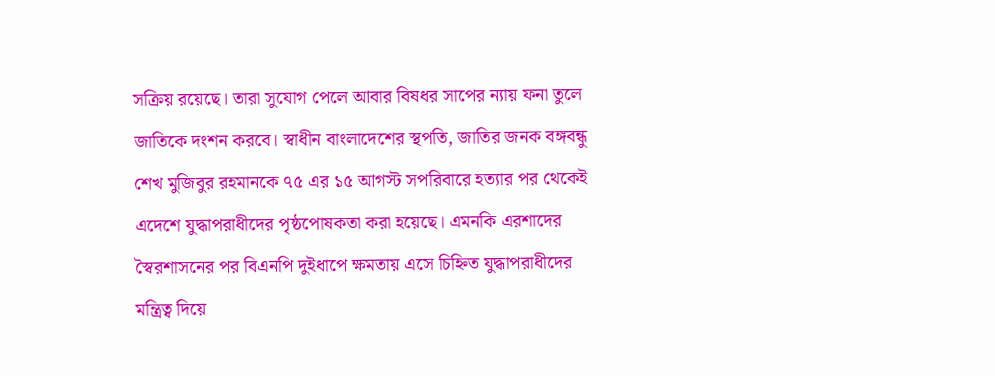সক্রিয় রয়েছে। তারা সুযোগ পেলে আবার বিষধর সাপের ন্যায় ফনা তুলে জাতিকে দংশন করবে। স্বাধীন বাংলাদেশের স্থপতি, জাতির জনক বঙ্গবন্ধু শেখ মুজিবুর রহমানকে ৭৫ এর ১৫ আগস্ট সপরিবারে হত্যার পর থেকেই এদেশে যুদ্ধাপরাধীদের পৃষ্ঠপোষকতা করা হয়েছে। এমনকি এরশাদের স্বৈরশাসনের পর বিএনপি দুইধাপে ক্ষমতায় এসে চিহ্নিত যুদ্ধাপরাধীদের মন্ত্রিত্ব দিয়ে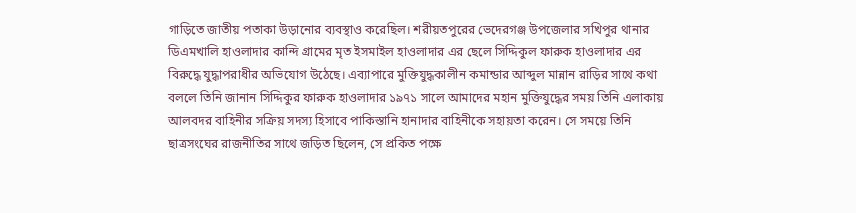গাড়িতে জাতীয় পতাকা উড়ানোর ব্যবস্থাও করেছিল। শরীয়তপুরের ভেদেরগঞ্জ উপজেলার সখিপুর থানার ডিএমখালি হাওলাদার কান্দি গ্রামের মৃত ইসমাইল হাওলাদার এর ছেলে সিদ্দিকুল ফারুক হাওলাদার এর বিরুদ্ধে যুদ্ধাপরাধীর অভিযোগ উঠেছে। এব্যাপারে মুক্তিযুদ্ধকালীন কমান্ডার আব্দুল মান্নান রাড়ির সাথে কথা বললে তিনি জানান সিদ্দিকুর ফারুক হাওলাদার ১৯৭১ সালে আমাদের মহান মুক্তিযুদ্ধের সময় তিনি এলাকায় আলবদর বাহিনীর সক্রিয় সদস্য হিসাবে পাকিস্তানি হানাদার বাহিনীকে সহায়তা করেন। সে সময়ে তিনি ছাত্রসংঘের রাজনীতির সাথে জড়িত ছিলেন, সে প্রকিত পক্ষে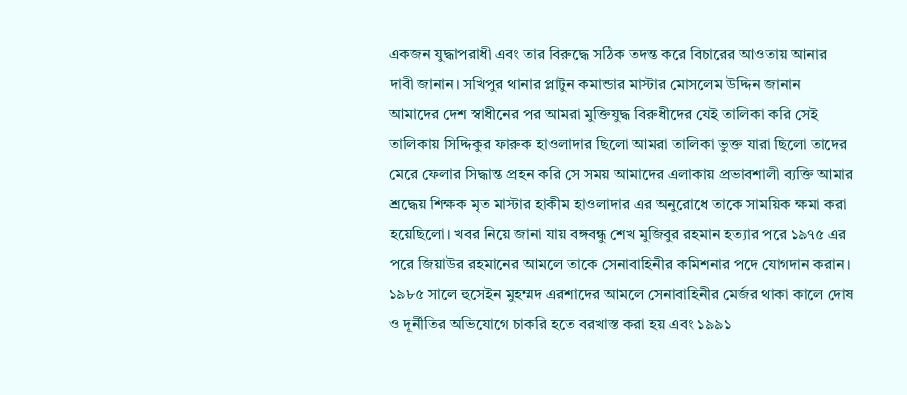একজন যুদ্ধাপরাধী এবং তার বিরুদ্ধে সঠিক তদন্ত করে বিচারের আওতায় আনার দাবী জানান। সখিপুর থানার প্লাটুন কমান্ডার মাস্টার মোসলেম উদ্দিন জানান আমাদের দেশ স্বাধীনের পর আমরা মুক্তিযুদ্ধ বিরুধীদের যেই তালিকা করি সেই তালিকায় সিদ্দিকুর ফারুক হাওলাদার ছিলো আমরা তালিকা ভুক্ত যারা ছিলো তাদের মেরে ফেলার সিদ্ধান্ত প্রহন করি সে সময় আমাদের এলাকায় প্রভাবশালী ব্যক্তি আমার শ্রদ্ধেয় শিক্ষক মৃত মাস্টার হাকীম হাওলাদার এর অনুরোধে তাকে সাময়িক ক্ষমা করা হয়েছিলো। খবর নিয়ে জানা যায় বঙ্গবন্ধু শেখ মুজিবুর রহমান হত্যার পরে ১৯৭৫ এর পরে জিয়াউর রহমানের আমলে তাকে সেনাবাহিনীর কমিশনার পদে যোগদান করান। ১৯৮৫ সালে হুসেইন মুহম্মদ এরশাদের আমলে সেনাবাহিনীর মের্জর থাকা কালে দোষ ও দূর্নীতির অভিযোগে চাকরি হতে বরখাস্ত করা হয় এবং ১৯৯১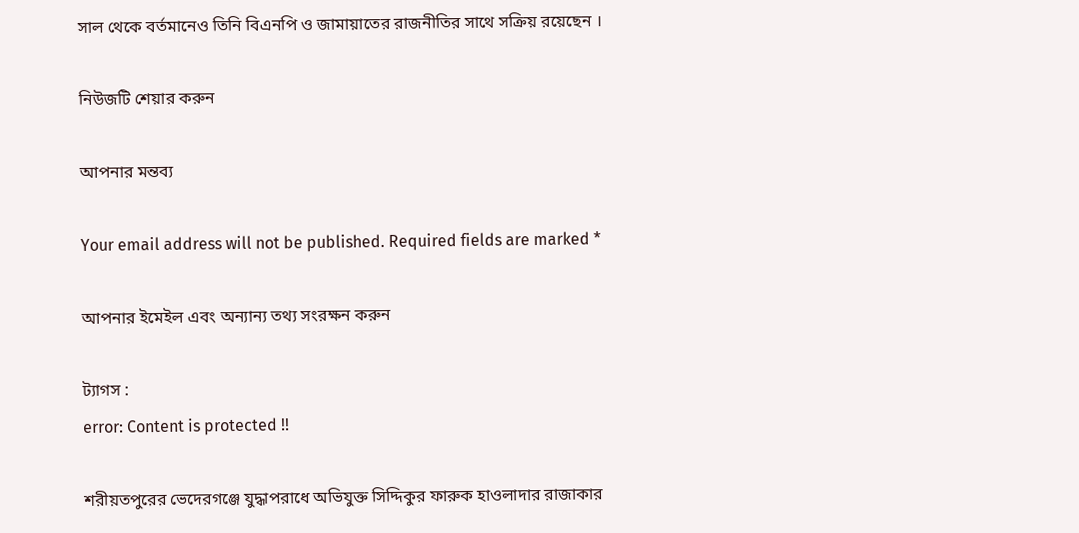সাল থেকে বর্তমানেও তিনি বিএনপি ও জামায়াতের রাজনীতির সাথে সক্রিয় রয়েছেন ।

নিউজটি শেয়ার করুন

আপনার মন্তব্য

Your email address will not be published. Required fields are marked *

আপনার ইমেইল এবং অন্যান্য তথ্য সংরক্ষন করুন

ট্যাগস :
error: Content is protected !!

শরীয়তপুরের ভেদেরগঞ্জে যুদ্ধাপরাধে অভিযুক্ত সিদ্দিকুর ফারুক হাওলাদার রাজাকার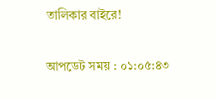তালিকার বাইরে!

আপডেট সময় : ০১:০৫:৪৩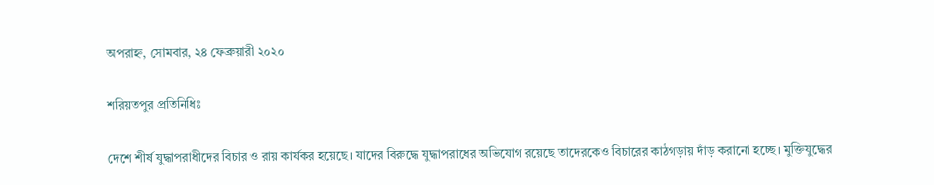অপরাহ্ন, সোমবার, ২৪ ফেব্রুয়ারী ২০২০

শরিয়তপুর প্রতিনিধিঃ

দেশে শীর্ষ যুদ্ধাপরাধীদের বিচার ও রায় কার্যকর হয়েছে। যাদের বিরুদ্ধে যুদ্ধাপরাধের অভিযোগ রয়েছে তাদেরকেও বিচারের কাঠগড়ায় দাঁড় করানো হচ্ছে। মুক্তিযুদ্ধের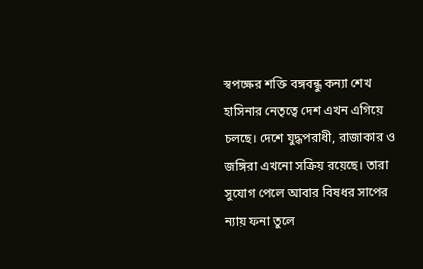স্বপক্ষের শক্তি বঙ্গবন্ধু কন্যা শেখ হাসিনার নেতৃত্বে দেশ এখন এগিয়ে চলছে। দেশে যুদ্ধপরাধী, রাজাকার ও জঙ্গিরা এখনো সক্রিয় রয়েছে। তারা সুযোগ পেলে আবার বিষধর সাপের ন্যায় ফনা তুলে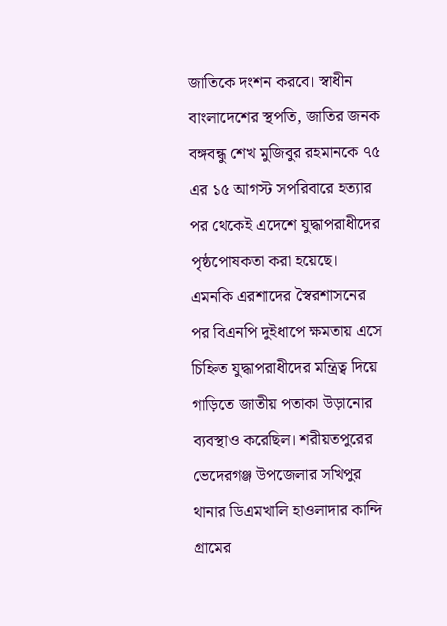জাতিকে দংশন করবে। স্বাধীন বাংলাদেশের স্থপতি, জাতির জনক বঙ্গবন্ধু শেখ মুজিবুর রহমানকে ৭৫ এর ১৫ আগস্ট সপরিবারে হত্যার পর থেকেই এদেশে যুদ্ধাপরাধীদের পৃষ্ঠপোষকতা করা হয়েছে। এমনকি এরশাদের স্বৈরশাসনের পর বিএনপি দুইধাপে ক্ষমতায় এসে চিহ্নিত যুদ্ধাপরাধীদের মন্ত্রিত্ব দিয়ে গাড়িতে জাতীয় পতাকা উড়ানোর ব্যবস্থাও করেছিল। শরীয়তপুরের ভেদেরগঞ্জ উপজেলার সখিপুর থানার ডিএমখালি হাওলাদার কান্দি গ্রামের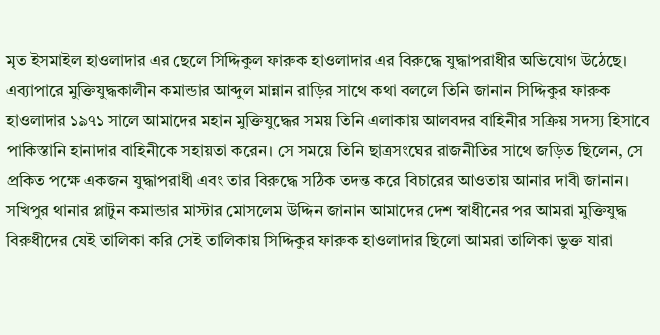মৃত ইসমাইল হাওলাদার এর ছেলে সিদ্দিকুল ফারুক হাওলাদার এর বিরুদ্ধে যুদ্ধাপরাধীর অভিযোগ উঠেছে। এব্যাপারে মুক্তিযুদ্ধকালীন কমান্ডার আব্দুল মান্নান রাড়ির সাথে কথা বললে তিনি জানান সিদ্দিকুর ফারুক হাওলাদার ১৯৭১ সালে আমাদের মহান মুক্তিযুদ্ধের সময় তিনি এলাকায় আলবদর বাহিনীর সক্রিয় সদস্য হিসাবে পাকিস্তানি হানাদার বাহিনীকে সহায়তা করেন। সে সময়ে তিনি ছাত্রসংঘের রাজনীতির সাথে জড়িত ছিলেন, সে প্রকিত পক্ষে একজন যুদ্ধাপরাধী এবং তার বিরুদ্ধে সঠিক তদন্ত করে বিচারের আওতায় আনার দাবী জানান। সখিপুর থানার প্লাটুন কমান্ডার মাস্টার মোসলেম উদ্দিন জানান আমাদের দেশ স্বাধীনের পর আমরা মুক্তিযুদ্ধ বিরুধীদের যেই তালিকা করি সেই তালিকায় সিদ্দিকুর ফারুক হাওলাদার ছিলো আমরা তালিকা ভুক্ত যারা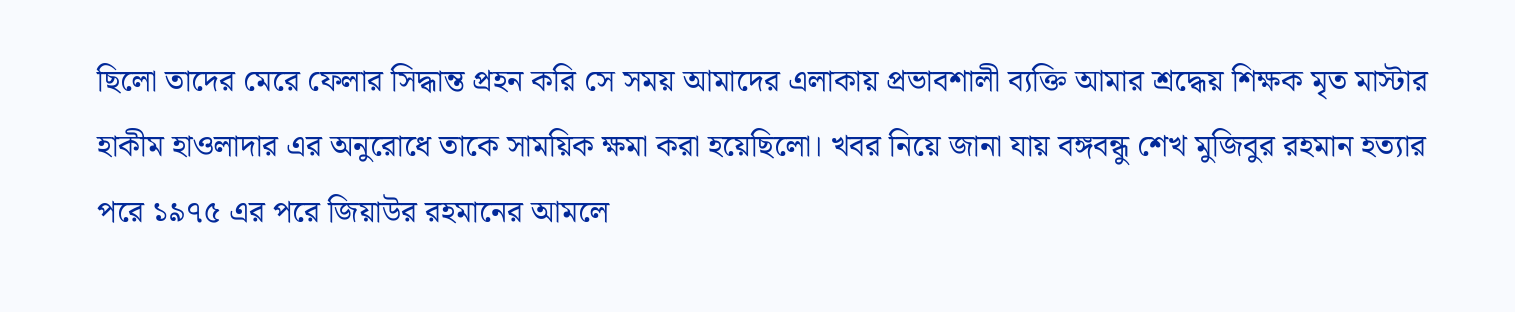ছিলো তাদের মেরে ফেলার সিদ্ধান্ত প্রহন করি সে সময় আমাদের এলাকায় প্রভাবশালী ব্যক্তি আমার শ্রদ্ধেয় শিক্ষক মৃত মাস্টার হাকীম হাওলাদার এর অনুরোধে তাকে সাময়িক ক্ষমা করা হয়েছিলো। খবর নিয়ে জানা যায় বঙ্গবন্ধু শেখ মুজিবুর রহমান হত্যার পরে ১৯৭৫ এর পরে জিয়াউর রহমানের আমলে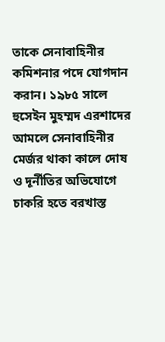তাকে সেনাবাহিনীর কমিশনার পদে যোগদান করান। ১৯৮৫ সালে হুসেইন মুহম্মদ এরশাদের আমলে সেনাবাহিনীর মের্জর থাকা কালে দোষ ও দূর্নীতির অভিযোগে চাকরি হতে বরখাস্ত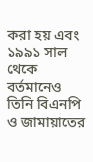করা হয় এবং ১৯৯১ সাল থেকে বর্তমানেও তিনি বিএনপি ও জামায়াতের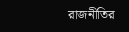রাজনীতির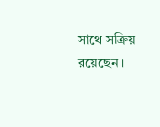সাথে সক্রিয় রয়েছেন ।